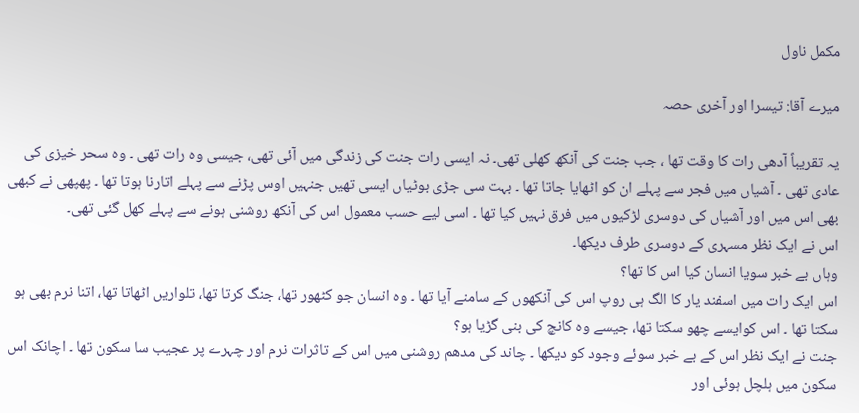مکمل ناول

میرے آقا: تیسرا اور آخری حصہ

یہ تقریباً آدھی رات کا وقت تھا ، جب جنت کی آنکھ کھلی تھی۔ نہ ایسی رات جنت کی زندگی میں آئی تھی، جیسی وہ رات تھی ۔ وہ سحر خیزی کی عادی تھی ۔ آشیاں میں فجر سے پہلے ان کو اٹھایا جاتا تھا ۔ بہت سی جڑی بوٹیاں ایسی تھیں جنہیں اوس پڑنے سے پہلے اتارنا ہوتا تھا ۔ پھپھی نے کبھی بھی اس میں اور آشیاں کی دوسری لڑکیوں میں فرق نہیں کیا تھا ۔ اسی لیے حسب معمول اس کی آنکھ روشنی ہونے سے پہلے کھل گئی تھی۔
اس نے ایک نظر مسہری کے دوسری طرف دیکھا۔
وہاں بے خبر سویا انسان کیا اس کا تھا؟
اس ایک رات میں اسفند یار کا الگ ہی روپ اس کی آنکھوں کے سامنے آیا تھا ۔ وہ انسان جو کٹھور تھا، جنگ کرتا تھا، تلواریں اٹھاتا تھا، اتنا نرم بھی ہو سکتا تھا ۔ اس کوایسے چھو سکتا تھا، جیسے وہ کانچ کی بنی گڑیا ہو؟
جنت نے ایک نظر اس کے بے خبر سوئے وجود کو دیکھا ۔ چاند کی مدھم روشنی میں اس کے تاثرات نرم اور چہرے پر عجیب سا سکون تھا ۔ اچانک اس سکون میں ہلچل ہوئی اور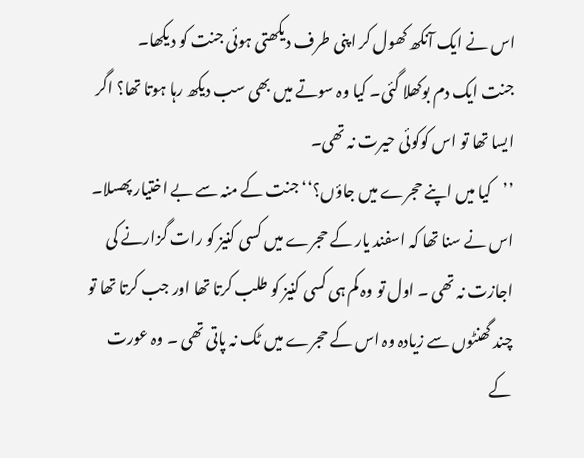اس نے ایک آنکھ کھول کر اپنی طرف دیکھتی ہوئی جنت کو دیکھا۔
جنت ایک دم بوکھلا گئی۔ کیا وہ سوتے میں بھی سب دیکھ رہا ہوتا تھا؟ اگر ایسا تھا تو اس کوکوئی حیرت نہ تھی۔
’’کیا میں اپنے حجرے میں جاؤں؟‘‘ جنت کے منہ سے بے اختیار پھسلا۔
اس نے سنا تھا کہ اسفند یار کے حجرے میں کسی کنیز کو رات گزارنے کی اجازت نہ تھی ۔ اول تو وہ کم ہی کسی کنیز کو طلب کرتا تھا اور جب کرتا تھا تو چند گھنٹوں سے زیادہ وہ اس کے حجرے میں ٹک نہ پاتی تھی ۔ وہ عورت کے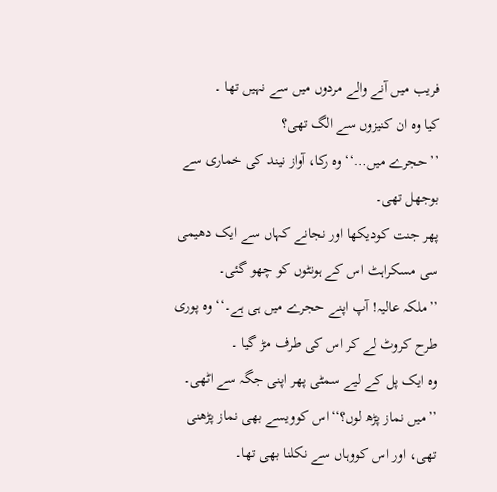فریب میں آنے والے مردوں میں سے نہیں تھا ۔
کیا وہ ان کنیزوں سے الگ تھی؟
’’حجرے میں…‘‘ وہ رکا، آواز نیند کی خماری سے بوجھل تھی۔
پھر جنت کودیکھا اور نجانے کہاں سے ایک دھیمی سی مسکراہٹ اس کے ہونٹوں کو چھو گئی۔
’’ملکہ عالیہ! آپ اپنے حجرے میں ہی ہے۔‘‘ وہ پوری طرح کروٹ لے کر اس کی طرف مڑ گیا ۔
وہ ایک پل کے لیے سمٹی پھر اپنی جگہ سے اٹھی۔
’’میں نماز پڑھ لوں؟‘‘اس کوویسے بھی نماز پڑھنی تھی، اور اس کووہاں سے نکلنا بھی تھا۔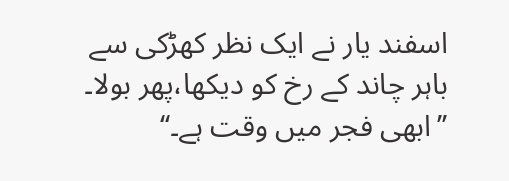اسفند یار نے ایک نظر کھڑکی سے باہر چاند کے رخ کو دیکھا،پھر بولا۔
’’ابھی فجر میں وقت ہے۔‘‘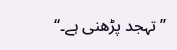’’تہجد پڑھنی ہے۔‘‘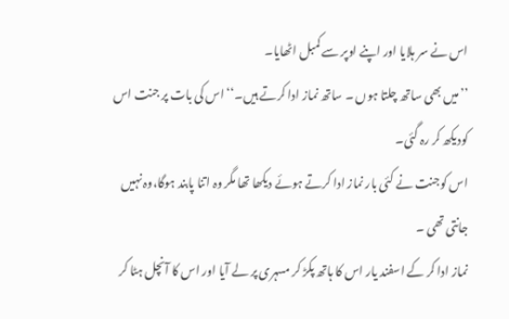اس نے سر ہلایا اور اپنے اوپر سے کمبل اٹھایا۔
’’میں بھی ساتھ چلتا ہوں ۔ ساتھ نماز ادا کرتے ہیں۔‘‘ اس کی بات پر جنت اس کودیکھ کر رہ گئی۔
اس کوجنت نے کئی بار نماز ادا کرتے ہوئے دیکھا تھا مگر وہ اتنا پابند ہوگا،وہ نہیں جانتی تھی ۔
نماز ادا کر کے اسفند یار اس کا ہاتھ پکڑ کر مسہری پر لے آیا اور اس کا آنچل ہٹا کر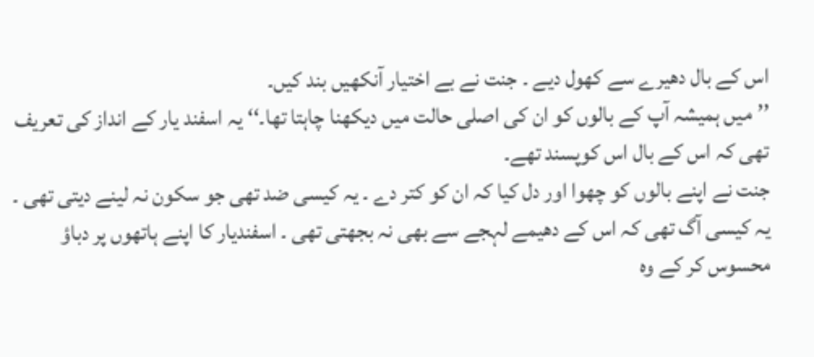اس کے بال دھیرے سے کھول دیے ۔ جنت نے بے اختیار آنکھیں بند کیں۔
’’میں ہمیشہ آپ کے بالوں کو ان کی اصلی حالت میں دیکھنا چاہتا تھا۔‘‘ یہ اسفند یار کے انداز کی تعریف تھی کہ اس کے بال اس کوپسند تھے۔
جنت نے اپنے بالوں کو چھوا اور دل کیا کہ ان کو کتر دے ۔ يہ کیسی ضد تھی جو سکون نہ لینے دیتی تھی ۔ یہ کیسی آگ تھی کہ اس کے دھیمے لہجے سے بھی نہ بجھتی تھی ۔ اسفندیار کا اپنے ہاتھوں پر دباؤ محسوس کر کے وہ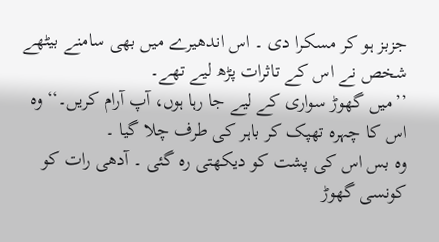جزبز ہو کر مسکرا دی ۔ اس اندھیرے میں بھی سامنے بیٹھے شخص نے اس کے تاثرات پڑھ لیے تھے۔
’’میں گھوڑ سواری کے لیے جا رہا ہوں، آپ آرام کریں۔‘‘ وہ اس کا چہرہ تھپک کر باہر کی طرف چلا گیا ۔
وہ بس اس کی پشت کو دیکھتی رہ گئی ۔ آدھی رات کو کونسی گھوڑ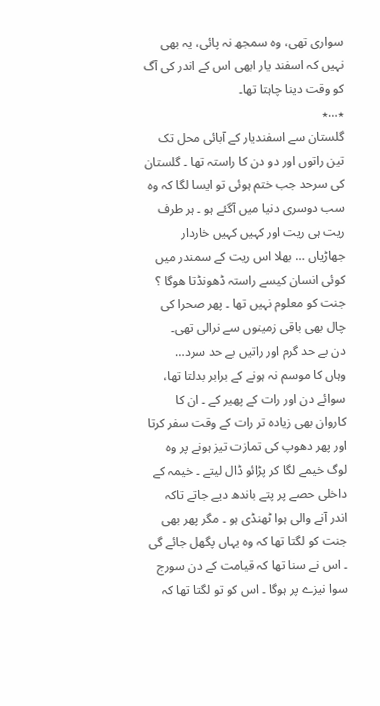سواری تھی، وہ سمجھ نہ پائی، یہ بھی نہیں کہ اسفند یار ابھی اس کے اندر کی آگ کو وقت دینا چاہتا تھا۔
٭…٭
گلستان سے اسفندیار کے آبائی محل تک تین راتوں اور دو دن کا راستہ تھا ۔ گلستان کی سرحد جب ختم ہوئی تو ایسا لگا کہ وہ سب دوسری دنیا میں آگئے ہو ۔ ہر طرف ریت ہی ریت اور کہیں کہیں خاردار جھاڑیاں … بھلا اس ریت کے سمندر میں کوئی انسان کیسے راستہ ڈھونڈتا ھوگا ؟ جنت کو معلوم نہیں تھا ۔ پھر صحرا کی چال بھی باقی زمینوں سے نرالی تھی۔
دن بے حد گرم اور راتیں بے حد سرد…
وہاں کا موسم نہ ہونے کے برابر بدلتا تھا، سوائے دن اور رات کے پھیر کے ۔ ان کا کاروان بھی زیادہ تر رات کے وقت سفر کرتا اور پھر دھوپ کی تمازت تیز ہونے پر وہ لوگ خیمے لگا کر پڑائو ڈال لیتے ۔ خیمہ کے داخلی حصے پر پتے باندھ دیے جاتے تاکہ اندر آنے والی ہوا ٹھنڈی ہو ۔ مگر پھر بھی جنت کو لگتا تھا کہ وہ یہاں پگھل جائے گی ۔ اس نے سنا تھا کہ قیامت کے دن سورج سوا نیزے پر ہوگا ۔ اس کو تو لگتا تھا کہ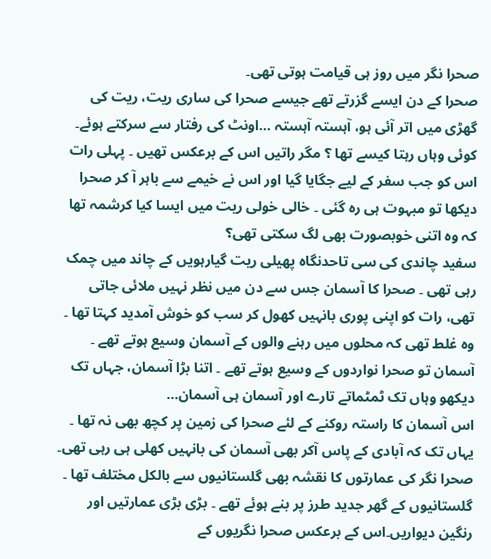صحرا نگر میں روز ہی قیامت ہوتی تھی۔
صحرا کے دن ایسے گزرتے تھے جیسے صحرا کی ساری ریت، ریت کی گھڑی میں اتر آئی ہو، آہستہ آہستہ …اونٹ کی رفتار سے سرکتے ہوئے۔ کوئی وہاں رہتا کیسے تھا ؟ مگر راتیں اس کے برعکس تھیں ۔ پہلی رات اس کو جب سفر کے لیے جگایا گیا اور اس نے خیمے سے باہر آ کر صحرا دیکھا تو مبہوت ہی رہ گئی ۔ خالی خولی ریت میں ایسا کیا کرشمہ تھا کہ وہ اتنی خوبصورت بھی لگ سکتی تھی؟
سفید چاندی کی سی تاحدنگاہ پھیلی ریت گیارہویں کے چاند میں چمک رہی تھی ۔ صحرا کا آسمان جس سے دن میں نظر نہیں ملائی جاتی تھی، رات کو اپنی پوری بانہیں کھول کر سب کو خوش آمدید کہتا تھا ۔ وہ غلط تھی کہ محلوں میں رہنے والوں کے آسمان وسیع ہوتے تھے ۔ آسمان تو صحرا نواردوں کے وسیع ہوتے تھے ۔ اتنا بڑا آسمان، جہاں تک دیکھو وہاں تک ٹمٹماتے تارے اور آسمان ہی آسمان…
اس آسمان کا راستہ روکنے کے لئے صحرا کی زمین پر کچھ بھی نہ تھا ۔ یہاں تک کہ آبادی کے پاس آکر بھی آسمان کی بانہیں کھلی ہی رہی تھی۔
صحرا نگر کی عمارتوں کا نقشہ بھی گلستانیوں سے بالکل مختلف تھا ۔ گلستانیوں کے گھر جدید طرز پر بنے ہوئے تھے ۔ بڑی بڑی عمارتیں اور رنگین دیواریں۔اس کے برعکس صحرا نگریوں کے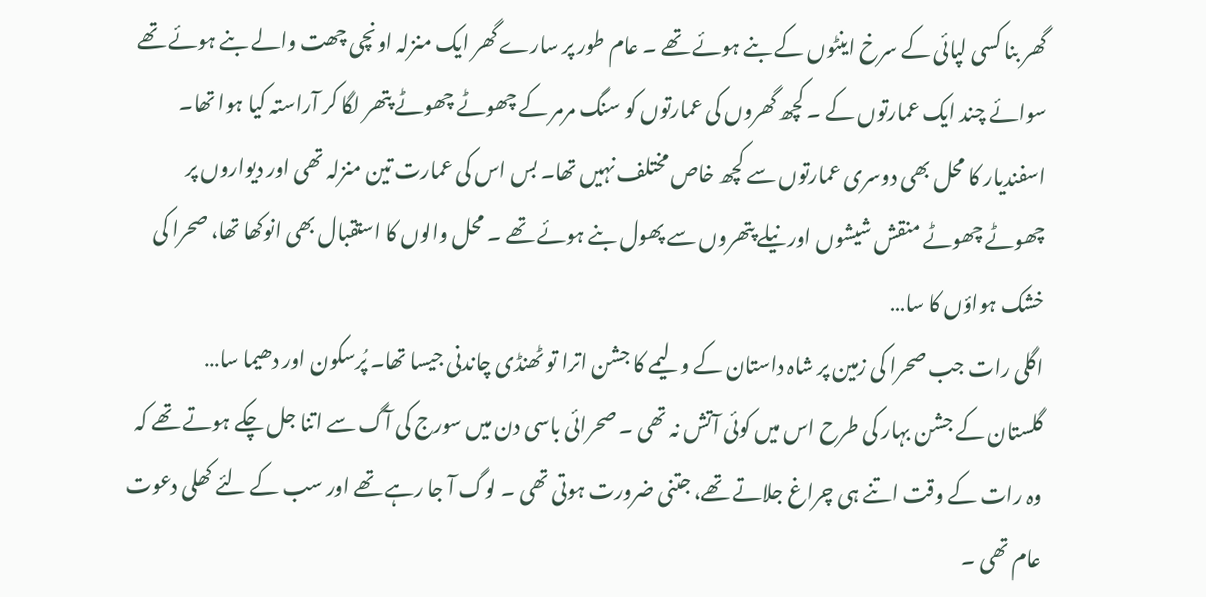گھر بنا کسی لپائی کے سرخ اینٹوں کے بنے ہوئے تھے ۔ عام طور پر سارے گھر ایک منزلہ اونچی چھت والے بنے ہوئے تھے سوائے چند ایک عمارتوں کے ۔ کچھ گھروں کی عمارتوں کو سنگ مرمر کے چھوٹے چھوٹے پتھر لگا کر آراستہ کیا ہوا تھا۔
اسفندیار کا محل بھی دوسری عمارتوں سے کچھ خاص مختلف نہیں تھا۔ بس اس کی عمارت تین منزلہ تھی اور دیواروں پر چھوٹے چھوٹے منقش شیشوں اور نیلے پتھروں سے پھول بنے ہوئے تھے ۔ محل والوں کا استقبال بھی انوکھا تھا، صحرا کی خشک ہواؤں کا سا…
اگلی رات جب صحرا کی زمین پر شاہ داستان کے ولیمے کا جشن اترا تو ٹھنڈی چاندنی جیسا تھا۔ پُرسکون اور دھیما سا…
گلستان کے جشن بہار کی طرح اس میں کوئی آتش نہ تھی ۔ صحرائی باسی دن میں سورج کی آگ سے اتنا جل چکے ہوتے تھے کہ وہ رات کے وقت اتنے ہی چراغ جلاتے تھے، جتنی ضرورت ہوتی تھی ۔ لوگ آ جا رہے تھے اور سب کے لئے کھلی دعوت عام تھی ۔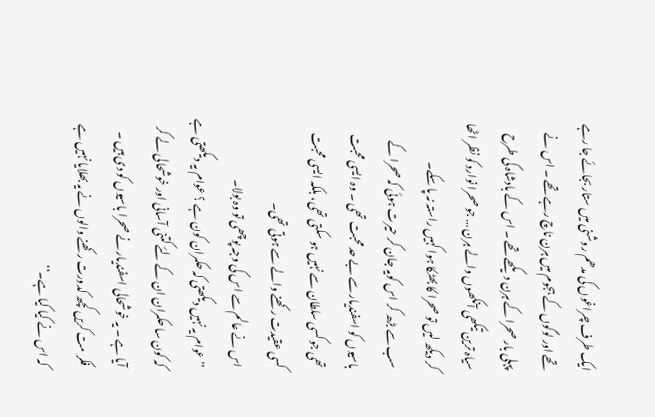ایک طرف چراغوں کی مدھم روشنی میں ستار بجائے جا رہے تھے اور لوگوں کے ہجوم میں ہرن ناچ رہے تھے ۔ اس نے پہلی بار صحرا کے ہرن دیکھے تھے ۔ اس کے بادشاہ کی طرح سیاہ ترین تیکھی آنکھوں والے ہرن … جو صحرا نوارد کو نظر اٹھا کر دیکھ لیں تو صحرا کا بھٹکا ہوا کہیں راستہ نہ پا سکے۔
سب سے بڑھ کر اس کویہ جان کر حیرت ہوئی کہ صحرا کے باسیوں کو اسفندیار سے بے حد محبت تھی ۔ وہ ایسی محبت تھی جو کسی سلطان سے نہیں ہو سکتی تھی، بلکہ ایسی محبت کسی عقیدت رکھنے والے سے ہوتی تھی۔
اس نے عالم سے اس کی وجہ پوچھی تو وہ بولا۔
’’ عوام یہ نہیں دیکھتی کہ حکمران کون ہے ؟ عوام یہ دیکھتی ہے کہ کون سا حکمران ان کے لئے کتنی آسانی اور خوشحالی لے کر آیا ہے ۔ یہ خوشحالی اسفندیار نے صحرا باسیوں کو دی ہیں ۔ فکر مت کریں کچھ کدورت رکھنے والوں نے یہ بھلایا نہیں ہے کہ اس نے کیا کیا ہے۔‘‘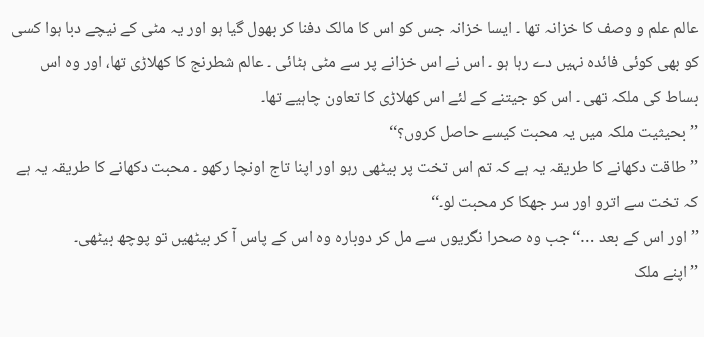عالم علم و وصف کا خزانہ تھا ۔ ایسا خزانہ جس کو اس کا مالک دفنا کر بھول گیا ہو اور یہ مٹی کے نیچے دبا ہوا کسی کو بھی کوئی فائدہ نہیں دے رہا ہو ۔ اس نے اس خزانے پر سے مٹی ہٹائی ۔ عالم شطرنج کا کھلاڑی تھا، اور وہ اس بساط کی ملکہ تھی ۔ اس کو جیتنے کے لئے اس کھلاڑی کا تعاون چاہیے تھا۔
’’بحیثیت ملکہ میں یہ محبت کیسے حاصل کروں؟‘‘
’’طاقت دکھانے کا طریقہ یہ ہے کہ تم اس تخت پر بیٹھی رہو اور اپنا تاج اونچا رکھو ۔ محبت دکھانے کا طریقہ یہ ہے کہ تخت سے اترو اور سر جھکا کر محبت لو۔‘‘
’’اور اس کے بعد …‘‘جب وہ صحرا نگریوں سے مل کر دوبارہ وہ اس کے پاس آ کر بیٹھیں تو پوچھ بیٹھی۔
’’اپنے ملک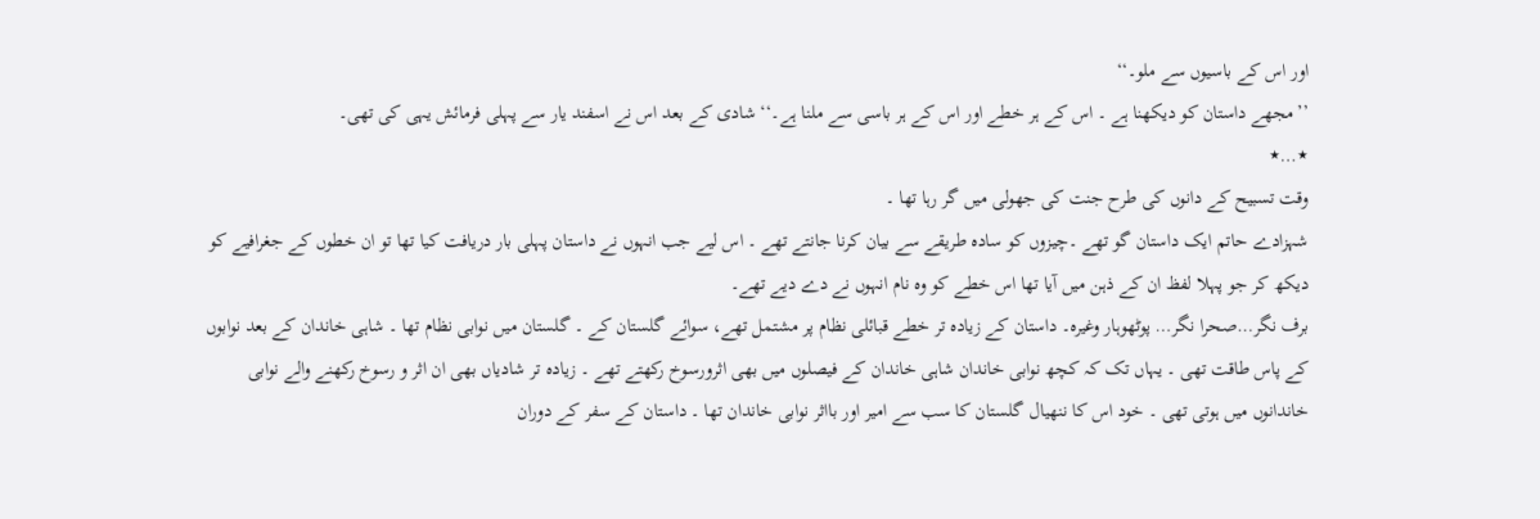اور اس کے باسیوں سے ملو۔‘‘
’’مجھے داستان کو دیکھنا ہے ۔ اس کے ہر خطے اور اس کے ہر باسی سے ملنا ہے۔‘‘ شادی کے بعد اس نے اسفند یار سے پہلی فرمائش یہی کی تھی۔
٭…٭
وقت تسبیح کے دانوں کی طرح جنت کی جھولی میں گر رہا تھا ۔
شہزادے حاتم ایک داستان گو تھے ۔چیزوں کو سادہ طریقے سے بیان کرنا جانتے تھے ۔ اس لیے جب انہوں نے داستان پہلی بار دریافت کیا تھا تو ان خطوں کے جغرافیے کو دیکھ کر جو پہلا لفظ ان کے ذہن میں آیا تھا اس خطے کو وہ نام انہوں نے دے دیے تھے۔
برف نگر…صحرا نگر… پوٹھوہار وغیرہ۔ داستان کے زیادہ تر خطے قبائلی نظام پر مشتمل تھے، سوائے گلستان کے ۔ گلستان میں نوابی نظام تھا ۔ شاہی خاندان کے بعد نوابوں کے پاس طاقت تھی ۔ یہاں تک کہ کچھ نوابی خاندان شاہی خاندان کے فیصلوں میں بھی اثرورسوخ رکھتے تھے ۔ زیادہ تر شادیاں بھی ان اثر و رسوخ رکھنے والے نوابی خاندانوں میں ہوتی تھی ۔ خود اس کا ننھیال گلستان کا سب سے امیر اور بااثر نوابی خاندان تھا ۔ داستان کے سفر کے دوران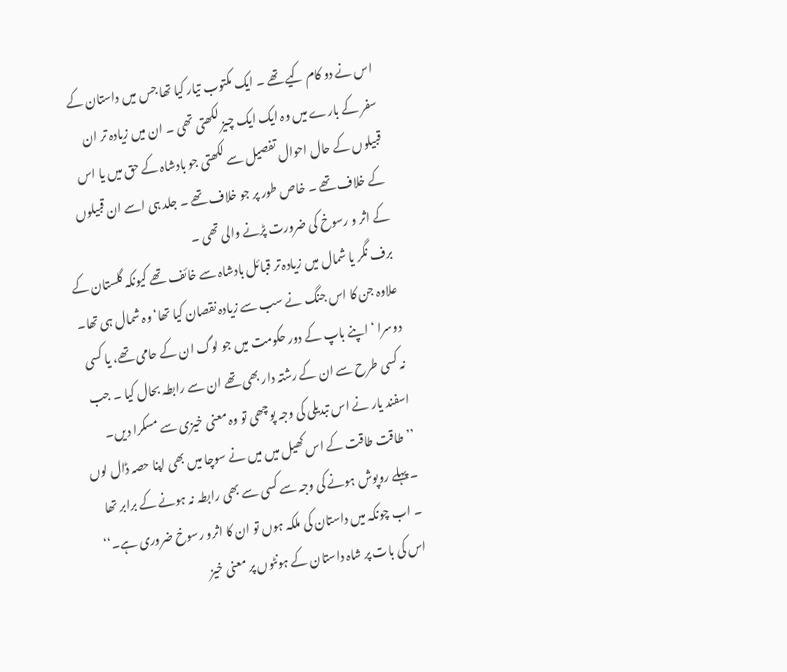اس نے دو کام کیے تھے ۔ ایک مکتوب تیار کیا تھا جس میں داستان کے سفر کے بارے میں وہ ایک ایک چیز لکھتی تھی ۔ ان میں زیادہ تر ان قبیلوں کے حال احوال تفصیل سے لکھتی جو بادشاہ کے حق میں یا اس کے خلاف تھے ۔ خاص طور پر جو خلاف تھے ۔ جلد ہی اسے ان قبیلوں کے اثر و رسوخ کی ضرورت پڑنے والی تھی ۔
برف نگر یا شمال میں زیادہ تر قبائل بادشاہ سے خائف تھے کیونکہ گلستان کے علاوہ جن کا اس جنگ نے سب سے زیادہ نقصان کیا تھا‘وہ شمال ہی تھا۔
دوسرا ‘ اپنے باپ کے دور حکومت میں جو لوگ ان کے حامی تھے، یا کسی نہ کسی طرح سے ان کے رشتہ دار بھی تھے ان سے رابطہ بحال کیا ۔ جب اسفند یار نے اس تبدیلی کی وجہ پوچھی تو وہ معنی خیزی سے مسکرا دیں۔
’’طاقت طاقت کے اس کھیل میں میں نے سوچا میں بھی اپنا حصہ ڈال لوں ۔ پہلے روپوش ہونے کی وجہ سے کسی سے بھی رابطہ نہ ہونے کے برابر تھا ۔ اب چونکہ میں داستان کی ملکہ ہوں تو ان کا اثرو رسوخ ضروری ہے۔‘‘ اس کی بات پر شاہ داستان کے ہونٹوں پر معنی خیز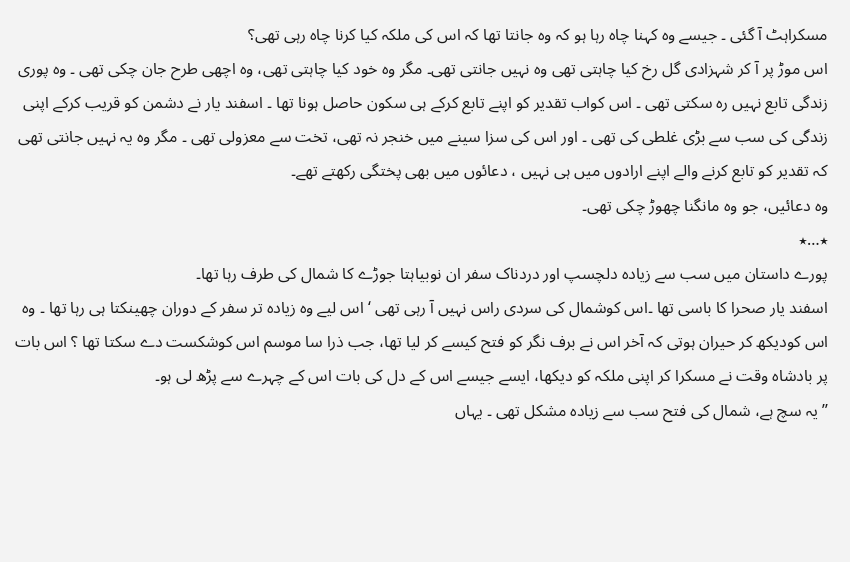مسکراہٹ آ گئی ۔ جیسے وہ کہنا چاہ رہا ہو کہ وہ جانتا تھا کہ اس کی ملکہ کیا کرنا چاہ رہی تھی؟
اس موڑ پر آ کر شہزادی گل رخ کیا چاہتی تھی وہ نہیں جانتی تھی۔ مگر وہ خود کیا چاہتی تھی، وہ اچھی طرح جان چکی تھی ۔ وہ پوری زندگی تابع نہیں رہ سکتی تھی ۔ اس کواب تقدیر کو اپنے تابع کرکے ہی سکون حاصل ہونا تھا ۔ اسفند یار نے دشمن کو قریب کرکے اپنی زندگی کی سب سے بڑی غلطی کی تھی ۔ اور اس کی سزا سینے میں خنجر نہ تھی، تخت سے معزولی تھی ۔ مگر وہ یہ نہیں جانتی تھی کہ تقدیر کو تابع کرنے والے اپنے ارادوں میں ہی نہیں ، دعائوں میں بھی پختگی رکھتے تھے۔
وہ دعائیں، جو وہ مانگنا چھوڑ چکی تھی۔
٭…٭
پورے داستان میں سب سے زیادہ دلچسپ اور دردناک سفر ان نوبیاہتا جوڑے کا شمال کی طرف رہا تھا۔
اسفند یار صحرا کا باسی تھا ۔اس کوشمال کی سردی راس نہیں آ رہی تھی ‘ اس لیے وہ زیادہ تر سفر کے دوران چھینکتا ہی رہا تھا ۔ وہ اس کودیکھ کر حیران ہوتی کہ آخر اس نے برف نگر کو فتح کیسے کر لیا تھا، جب ذرا سا موسم اس کوشکست دے سکتا تھا ؟ اس بات پر بادشاہ وقت نے مسکرا کر اپنی ملکہ کو دیکھا، ایسے جیسے اس کے دل کی بات اس کے چہرے سے پڑھ لی ہو۔
’’یہ سچ ہے، شمال کی فتح سب سے زیادہ مشکل تھی ۔ یہاں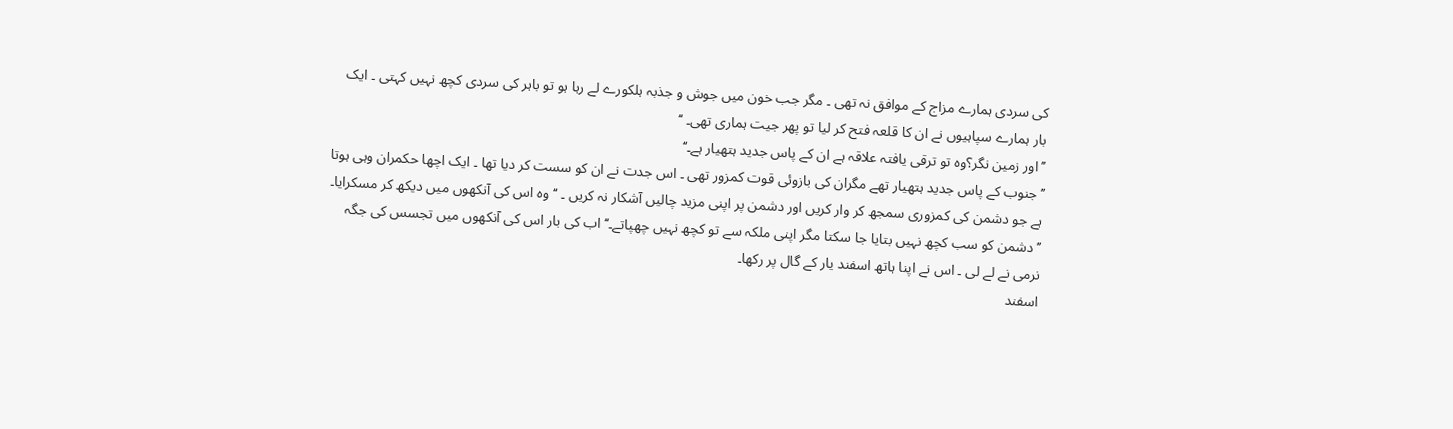کی سردی ہمارے مزاج کے موافق نہ تھی ۔ مگر جب خون میں جوش و جذبہ ہلکورے لے رہا ہو تو باہر کی سردی کچھ نہیں کہتی ۔ ایک بار ہمارے سپاہیوں نے ان کا قلعہ فتح کر لیا تو پھر جیت ہماری تھی۔ ‘‘
’’اور زمین نگر؟وہ تو ترقی یافتہ علاقہ ہے ان کے پاس جدید ہتھیار ہے۔‘‘
’’جنوب کے پاس جدید ہتھیار تھے مگران کی بازوئی قوت کمزور تھی ۔ اس جدت نے ان کو سست کر دیا تھا ۔ ایک اچھا حکمران وہی ہوتا ہے جو دشمن کی کمزوری سمجھ کر وار کریں اور دشمن پر اپنی مزید چالیں آشکار نہ کریں ۔ ‘‘وہ اس کی آنکھوں میں دیکھ کر مسکرایا۔
’’دشمن کو سب کچھ نہیں بتایا جا سکتا مگر اپنی ملکہ سے تو کچھ نہیں چھپاتے۔‘‘ اب کی بار اس کی آنکھوں میں تجسس کی جگہ نرمی نے لے لی ۔ اس نے اپنا ہاتھ اسفند یار کے گال پر رکھا۔
اسفند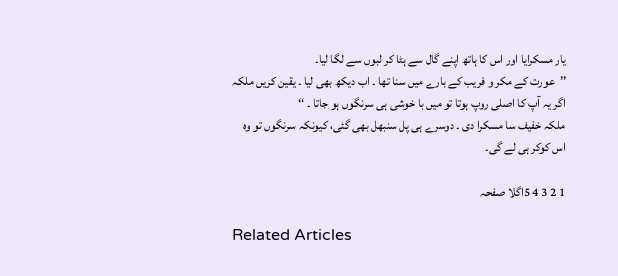یار مسکرایا اور اس کا ہاتھ اپنے گال سے ہٹا کر لبوں سے لگا لیا۔
’’عورت کے مکر و فریب کے بارے میں سنا تھا ۔ اب دیکھ بھی لیا ۔ یقین کریں ملکہ اگر یہ آپ کا اصلی روپ ہوتا تو میں با خوشی ہی سرنگوں ہو جاتا ۔ ‘‘
ملکہ خفیف سا مسکرا دی ۔ دوسرے ہی پل سنبھل بھی گئی، کیونکہ سرنگوں تو وہ اس کوکر ہی لے گی۔

1 2 3 4 5اگلا صفحہ

Related Articles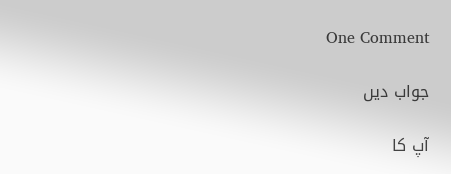One Comment

جواب دیں

آپ کا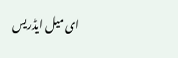ای میل ایڈریس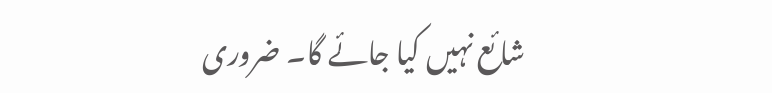شائع نہیں کیا جائے گا۔ ضروری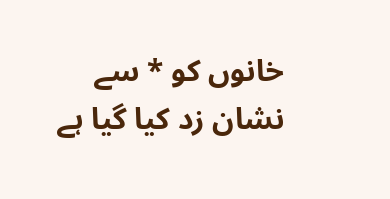خانوں کو * سے نشان زد کیا گیا ہے